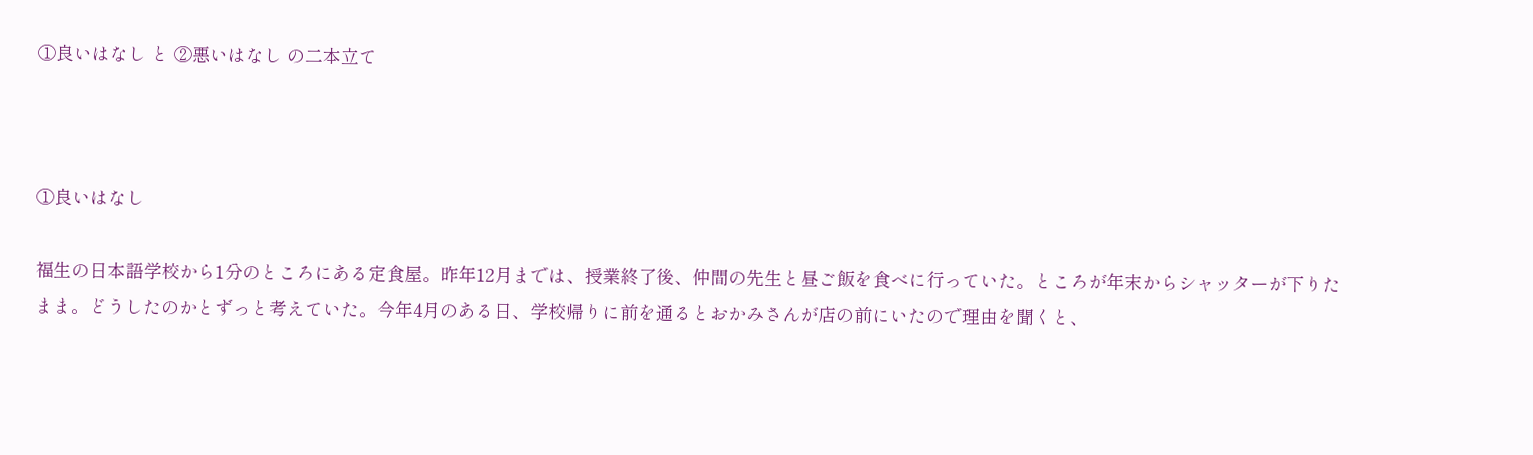①良いはなし と ②悪いはなし の二本立て



①良いはなし

福生の日本語学校から1分のところにある定食屋。昨年12月までは、授業終了後、仲間の先生と昼ご飯を食べに行っていた。ところが年末からシャッターが下りたまま。どうしたのかとずっと考えていた。今年4月のある日、学校帰りに前を通るとおかみさんが店の前にいたので理由を聞くと、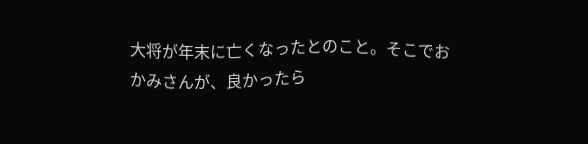大将が年末に亡くなったとのこと。そこでおかみさんが、良かったら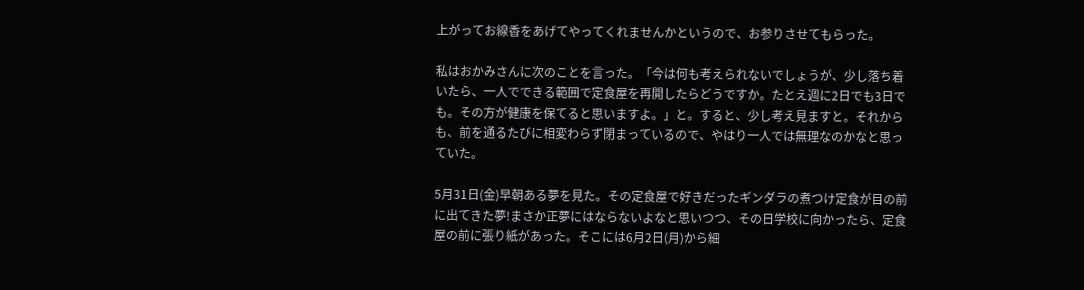上がってお線香をあげてやってくれませんかというので、お参りさせてもらった。

私はおかみさんに次のことを言った。「今は何も考えられないでしょうが、少し落ち着いたら、一人でできる範囲で定食屋を再開したらどうですか。たとえ週に2日でも3日でも。その方が健康を保てると思いますよ。」と。すると、少し考え見ますと。それからも、前を通るたびに相変わらず閉まっているので、やはり一人では無理なのかなと思っていた。

5月31日(金)早朝ある夢を見た。その定食屋で好きだったギンダラの煮つけ定食が目の前に出てきた夢!まさか正夢にはならないよなと思いつつ、その日学校に向かったら、定食屋の前に張り紙があった。そこには6月2日(月)から細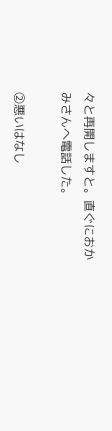々と再開しますと。直ぐにおかみさんへ電話した。

②悪いはなし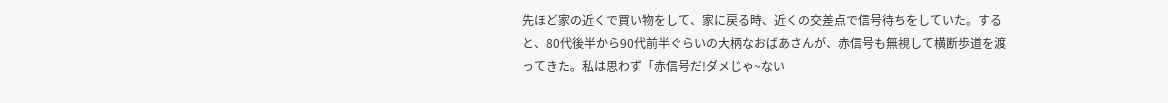先ほど家の近くで買い物をして、家に戻る時、近くの交差点で信号待ちをしていた。すると、80代後半から90代前半ぐらいの大柄なおばあさんが、赤信号も無視して横断歩道を渡ってきた。私は思わず「赤信号だ!ダメじゃ~ない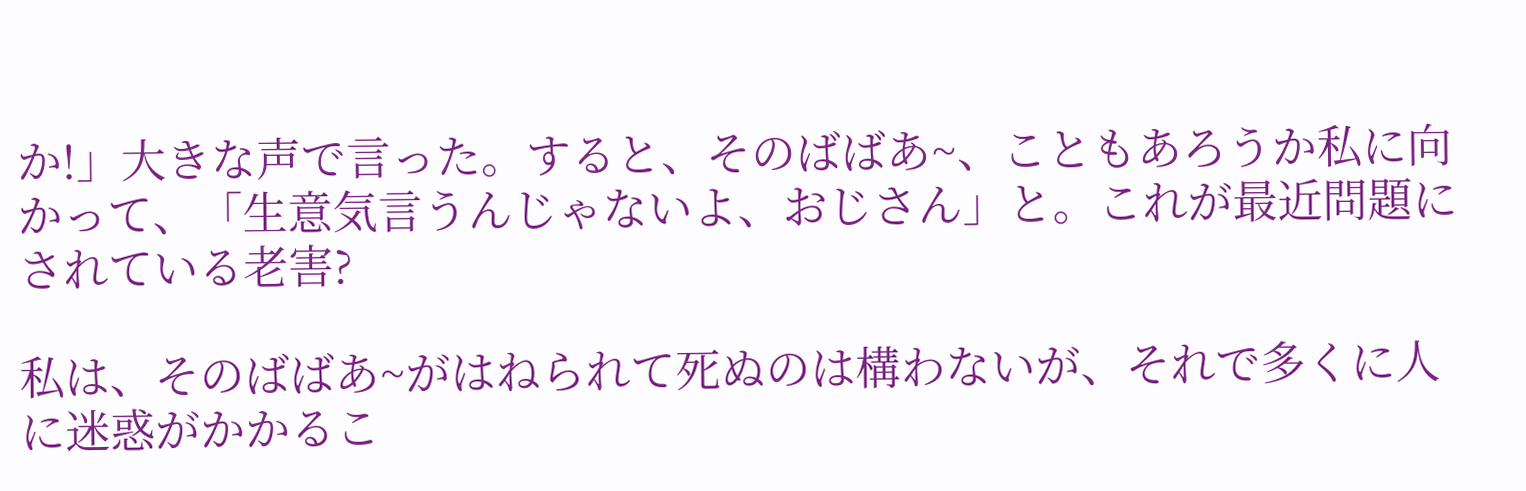か!」大きな声で言った。すると、そのばばあ~、こともあろうか私に向かって、「生意気言うんじゃないよ、おじさん」と。これが最近問題にされている老害?

私は、そのばばあ~がはねられて死ぬのは構わないが、それで多くに人に迷惑がかかるこ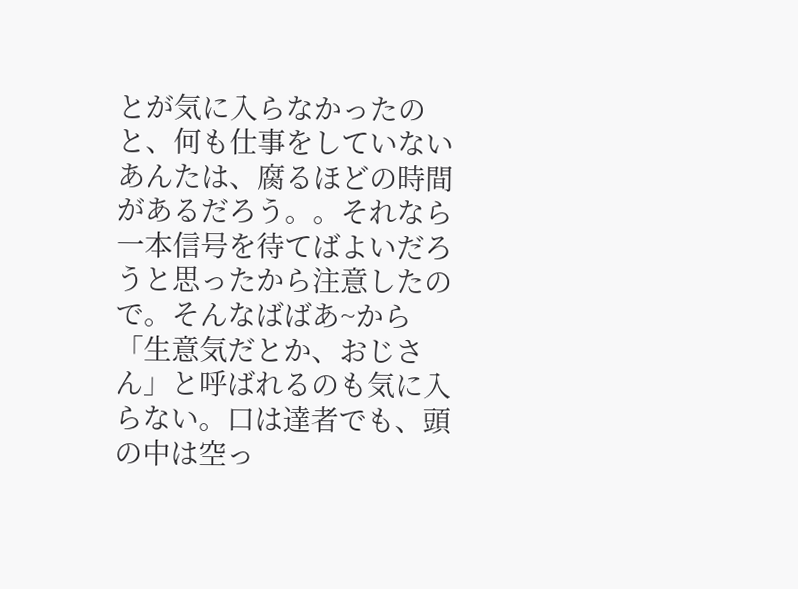とが気に入らなかったのと、何も仕事をしていないあんたは、腐るほどの時間があるだろう。。それなら一本信号を待てばよいだろうと思ったから注意したので。そんなばばあ~から「生意気だとか、おじさん」と呼ばれるのも気に入らない。口は達者でも、頭の中は空っ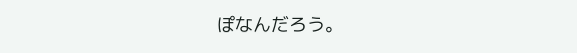ぽなんだろう。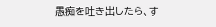愚痴を吐き出したら、す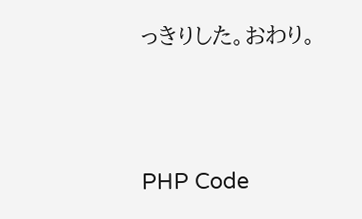っきりした。おわり。





PHP Code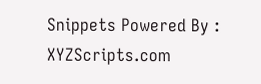Snippets Powered By : XYZScripts.com